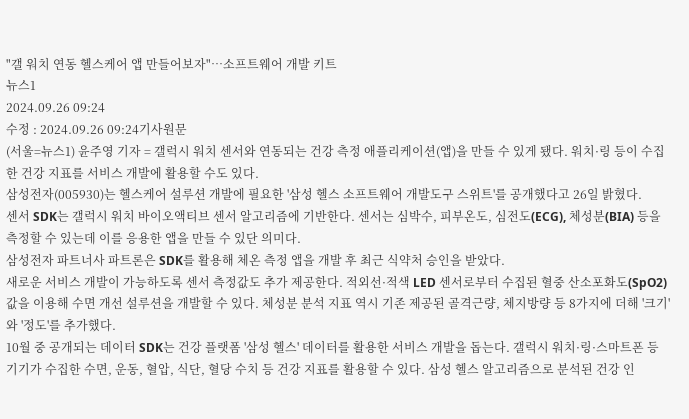"갤 워치 연동 헬스케어 앱 만들어보자"…소프트웨어 개발 키트
뉴스1
2024.09.26 09:24
수정 : 2024.09.26 09:24기사원문
(서울=뉴스1) 윤주영 기자 = 갤럭시 워치 센서와 연동되는 건강 측정 애플리케이션(앱)을 만들 수 있게 됐다. 워치·링 등이 수집한 건강 지표를 서비스 개발에 활용할 수도 있다.
삼성전자(005930)는 헬스케어 설루션 개발에 필요한 '삼성 헬스 소프트웨어 개발도구 스위트'를 공개했다고 26일 밝혔다.
센서 SDK는 갤럭시 워치 바이오액티브 센서 알고리즘에 기반한다. 센서는 심박수, 피부온도, 심전도(ECG), 체성분(BIA) 등을 측정할 수 있는데 이를 응용한 앱을 만들 수 있단 의미다.
삼성전자 파트너사 파트론은 SDK를 활용해 체온 측정 앱을 개발 후 최근 식약처 승인을 받았다.
새로운 서비스 개발이 가능하도록 센서 측정값도 추가 제공한다. 적외선·적색 LED 센서로부터 수집된 혈중 산소포화도(SpO2) 값을 이용해 수면 개선 설루션을 개발할 수 있다. 체성분 분석 지표 역시 기존 제공된 골격근량, 체지방량 등 8가지에 더해 '크기'와 '정도'를 추가했다.
10월 중 공개되는 데이터 SDK는 건강 플랫폼 '삼성 헬스' 데이터를 활용한 서비스 개발을 돕는다. 갤럭시 워치·링·스마트폰 등 기기가 수집한 수면, 운동, 혈압, 식단, 혈당 수치 등 건강 지표를 활용할 수 있다. 삼성 헬스 알고리즘으로 분석된 건강 인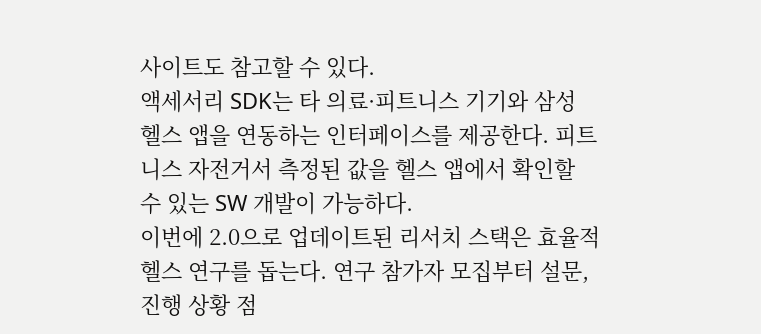사이트도 참고할 수 있다.
액세서리 SDK는 타 의료·피트니스 기기와 삼성 헬스 앱을 연동하는 인터페이스를 제공한다. 피트니스 자전거서 측정된 값을 헬스 앱에서 확인할 수 있는 SW 개발이 가능하다.
이번에 2.0으로 업데이트된 리서치 스택은 효율적 헬스 연구를 돕는다. 연구 참가자 모집부터 설문, 진행 상황 점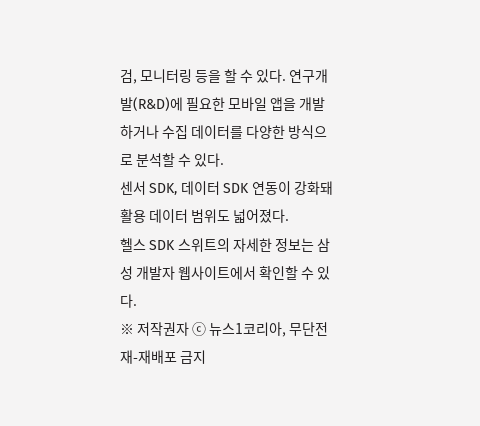검, 모니터링 등을 할 수 있다. 연구개발(R&D)에 필요한 모바일 앱을 개발하거나 수집 데이터를 다양한 방식으로 분석할 수 있다.
센서 SDK, 데이터 SDK 연동이 강화돼 활용 데이터 범위도 넓어졌다.
헬스 SDK 스위트의 자세한 정보는 삼성 개발자 웹사이트에서 확인할 수 있다.
※ 저작권자 ⓒ 뉴스1코리아, 무단전재-재배포 금지